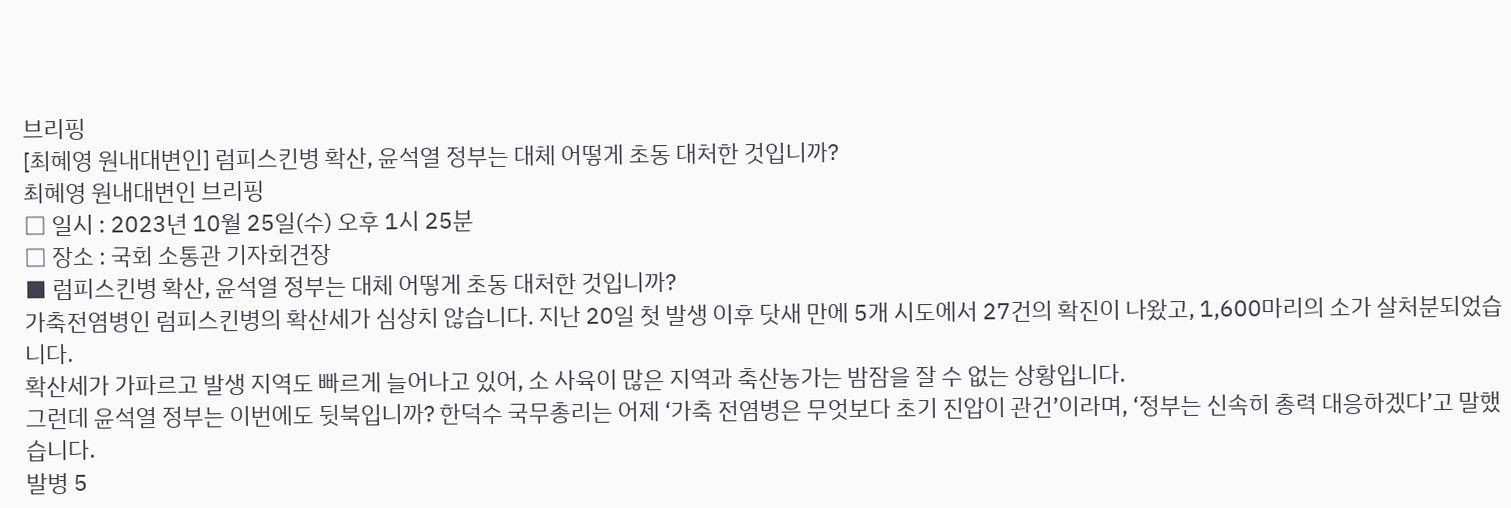브리핑
[최혜영 원내대변인] 럼피스킨병 확산, 윤석열 정부는 대체 어떻게 초동 대처한 것입니까?
최혜영 원내대변인 브리핑
□ 일시 : 2023년 10월 25일(수) 오후 1시 25분
□ 장소 : 국회 소통관 기자회견장
■ 럼피스킨병 확산, 윤석열 정부는 대체 어떻게 초동 대처한 것입니까?
가축전염병인 럼피스킨병의 확산세가 심상치 않습니다. 지난 20일 첫 발생 이후 닷새 만에 5개 시도에서 27건의 확진이 나왔고, 1,600마리의 소가 살처분되었습니다.
확산세가 가파르고 발생 지역도 빠르게 늘어나고 있어, 소 사육이 많은 지역과 축산농가는 밤잠을 잘 수 없는 상황입니다.
그런데 윤석열 정부는 이번에도 뒷북입니까? 한덕수 국무총리는 어제 ‘가축 전염병은 무엇보다 초기 진압이 관건’이라며, ‘정부는 신속히 총력 대응하겠다’고 말했습니다.
발병 5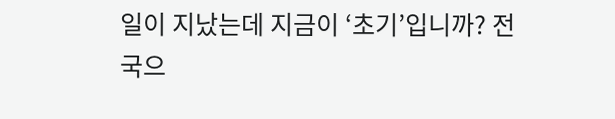일이 지났는데 지금이 ‘초기’입니까? 전국으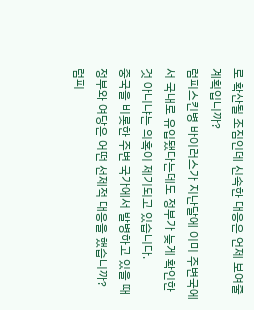로 확산될 조짐인데 신속한 대응은 언제 보여줄 계획입니까?
럼피스킨병 바이러스가 지난달에 이미 주변국에서 국내로 유입됐다는데도 정부가 늦게 확인한 것 아니냐는 의혹이 제기되고 있습니다.
중국을 비롯한 주변 국가에서 발병하고 있을 때 정부와 여당은 어떤 선제적 대응을 했습니까?
럼피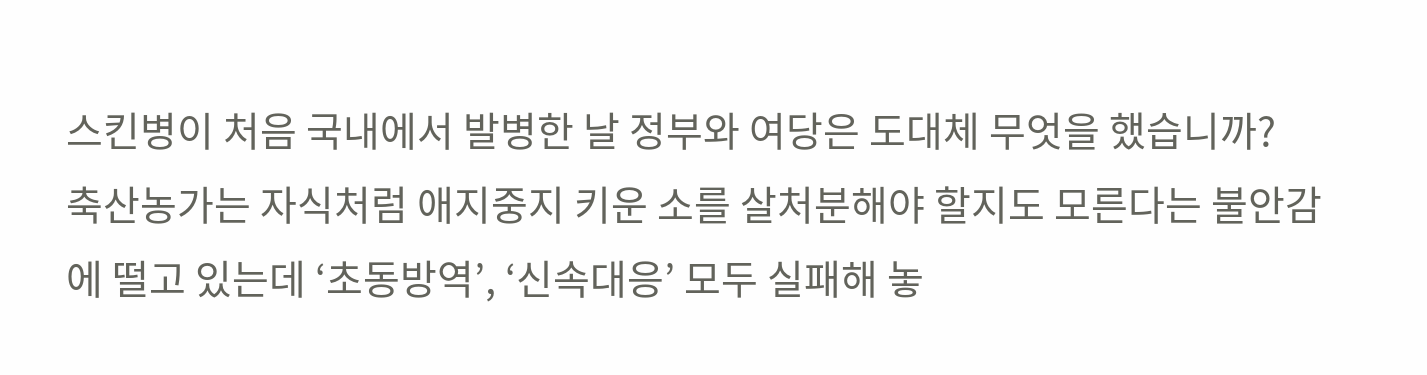스킨병이 처음 국내에서 발병한 날 정부와 여당은 도대체 무엇을 했습니까?
축산농가는 자식처럼 애지중지 키운 소를 살처분해야 할지도 모른다는 불안감에 떨고 있는데 ‘초동방역’, ‘신속대응’ 모두 실패해 놓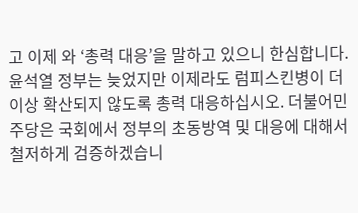고 이제 와 ‘총력 대응’을 말하고 있으니 한심합니다.
윤석열 정부는 늦었지만 이제라도 럼피스킨병이 더 이상 확산되지 않도록 총력 대응하십시오. 더불어민주당은 국회에서 정부의 초동방역 및 대응에 대해서 철저하게 검증하겠습니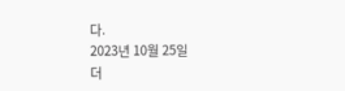다.
2023년 10월 25일
더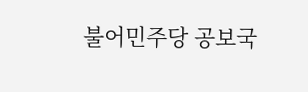불어민주당 공보국